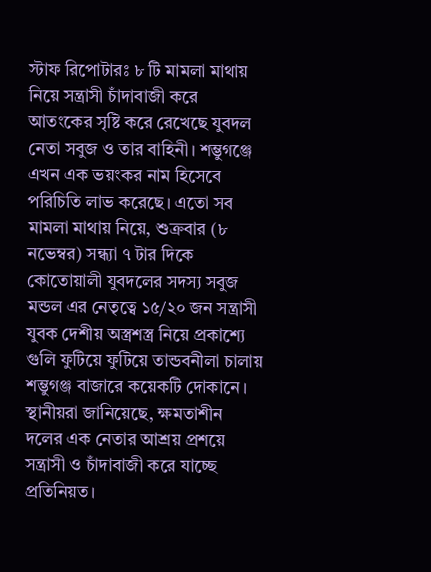স্টাফ রিপোটারঃ ৮ টি মামলা মাথায় নিয়ে সন্ত্রাসী চাঁদাবাজী করে আতংকের সৃষ্টি করে রেখেছে যুবদল নেতা সবুজ ও তার বাহিনী। শম্ভুগঞ্জে এখন এক ভয়ংকর নাম হিসেবে পরিচিতি লাভ করেছে। এতো সব মামলা মাথায় নিয়ে, শুক্রবার (৮ নভেম্বর) সন্ধ্যা ৭ টার দিকে কোতোয়ালী যুবদলের সদস্য সবুজ মন্ডল এর নেতৃত্বে ১৫/২০ জন সন্ত্রাসী যুবক দেশীয় অস্ত্রশস্ত্র নিয়ে প্রকাশ্যে গুলি ফুটিয়ে ফুটিয়ে তান্ডবনীলা চালায় শম্ভুগঞ্জ বাজারে কয়েকটি দোকানে। স্থানীয়রা জানিয়েছে, ক্ষমতাশীন দলের এক নেতার আশ্রয় প্রশয়ে সন্ত্রাসী ও চাঁদাবাজী করে যাচ্ছে প্রতিনিয়ত।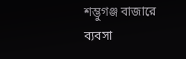শম্ভুগঞ্জ বাজারে ব্যবসা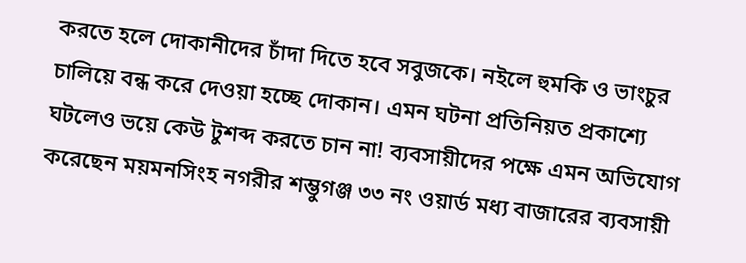করতে হলে দোকানীদের চাঁদা দিতে হবে সবুজকে। নইলে হুমকি ও ভাংচুর চালিয়ে বন্ধ করে দেওয়া হচ্ছে দোকান। এমন ঘটনা প্রতিনিয়ত প্রকাশ্যে ঘটলেও ভয়ে কেউ টুশব্দ করতে চান না! ব্যবসায়ীদের পক্ষে এমন অভিযোগ করেছেন ময়মনসিংহ নগরীর শম্ভুগঞ্জ ৩৩ নং ওয়ার্ড মধ্য বাজারের ব্যবসায়ী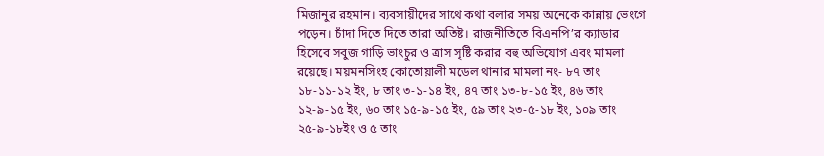মিজানুর রহমান। ব্যবসায়ীদের সাথে কথা বলার সময় অনেকে কান্নায় ভেংগে পড়েন। চাঁদা দিতে দিতে তারা অতিষ্ট। রাজনীতিতে বিএনপি’র ক্যাডার হিসেবে সবুজ গাড়ি ভাংচুর ও ত্রাস সৃষ্টি করার বহু অভিযোগ এবং মামলা রয়েছে। ময়মনসিংহ কোতোয়ালী মডেল থানার মামলা নং- ৮৭ তাং ১৮-১১-১২ ইং, ৮ তাং ৩-১-১৪ ইং, ৪৭ তাং ১৩-৮-১৫ ইং, ৪৬ তাং ১২-৯-১৫ ইং, ৬০ তাং ১৫-৯-১৫ ইং, ৫৯ তাং ২৩-৫-১৮ ইং, ১০৯ তাং ২৫-৯-১৮ইং ও ৫ তাং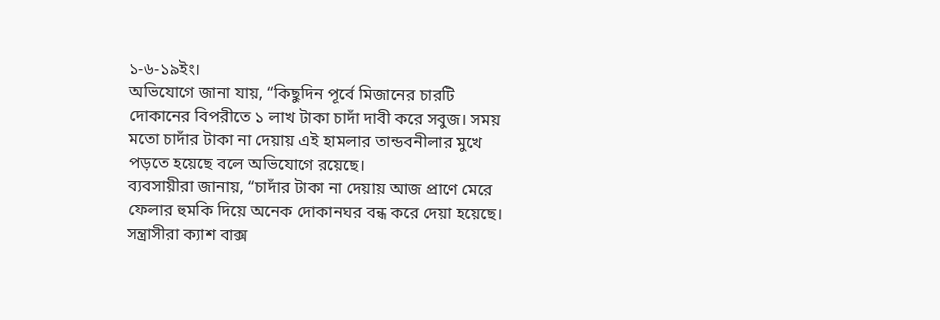১-৬-১৯ইং।
অভিযোগে জানা যায়, “কিছুদিন পূর্বে মিজানের চারটি দোকানের বিপরীতে ১ লাখ টাকা চাদাঁ দাবী করে সবুজ। সময় মতো চাদাঁর টাকা না দেয়ায় এই হামলার তান্ডবনীলার মুখে পড়তে হয়েছে বলে অভিযোগে রয়েছে।
ব্যবসায়ীরা জানায়, “চাদাঁর টাকা না দেয়ায় আজ প্রাণে মেরে ফেলার হুমকি দিয়ে অনেক দোকানঘর বন্ধ করে দেয়া হয়েছে। সন্ত্রাসীরা ক্যাশ বাক্স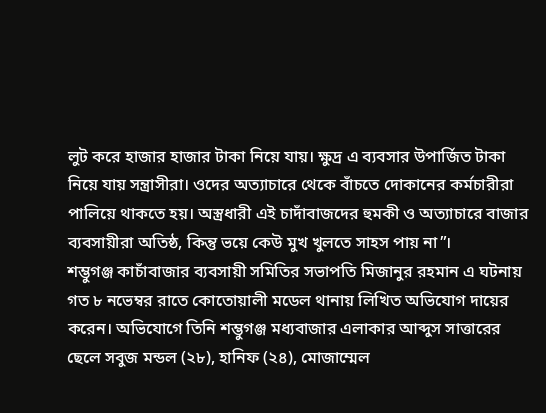লুট করে হাজার হাজার টাকা নিয়ে যায়। ক্ষুদ্র এ ব্যবসার উপার্জিত টাকা নিয়ে যায় সন্ত্রাসীরা। ওদের অত্যাচারে থেকে বাঁচতে দোকানের কর্মচারীরা পালিয়ে থাকতে হয়। অস্ত্রধারী এই চাদাঁবাজদের হুমকী ও অত্যাচারে বাজার ব্যবসায়ীরা অতিষ্ঠ, কিন্তু ভয়ে কেউ মুখ খুলতে সাহস পায় না”।
শম্ভুগঞ্জ কাচাঁবাজার ব্যবসায়ী সমিতির সভাপতি মিজানুর রহমান এ ঘটনায় গত ৮ নভেম্বর রাতে কোতোয়ালী মডেল থানায় লিখিত অভিযোগ দায়ের করেন। অভিযোগে তিনি শম্ভুগঞ্জ মধ্যবাজার এলাকার আব্দুস সাত্তারের ছেলে সবুজ মন্ডল (২৮), হানিফ (২৪), মোজাম্মেল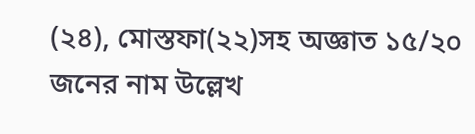(২৪), মোস্তফা(২২)সহ অজ্ঞাত ১৫/২০ জনের নাম উল্লেখ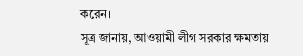করেন।
সূত্র জানায়, আওয়ামী লীগ সরকার ক্ষমতায়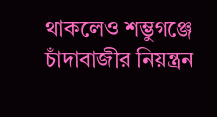থাকলেও শম্ভুগঞ্জে চাঁদাবাজীর নিয়ন্ত্রন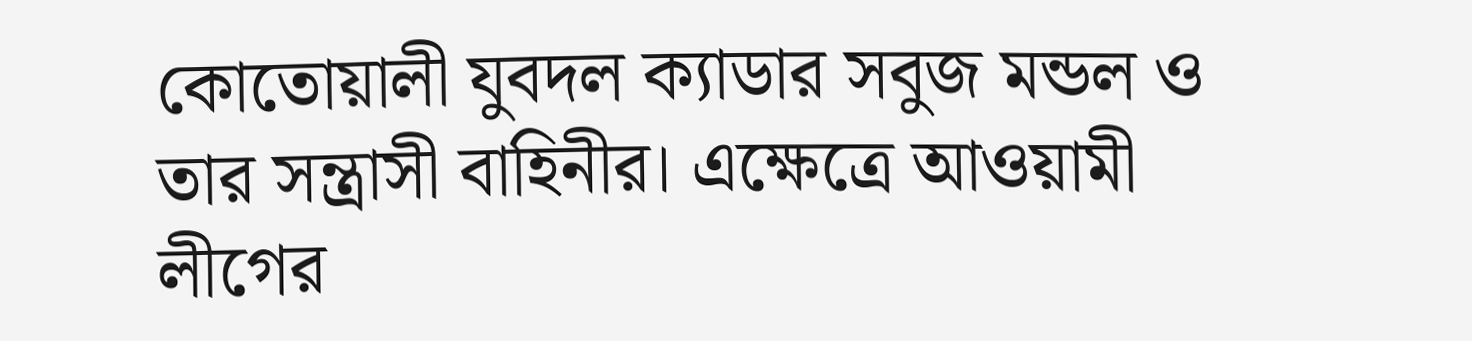কোতোয়ালী যুবদল ক্যাডার সবুজ মন্ডল ও তার সন্ত্রাসী বাহিনীর। এক্ষেত্রে আওয়ামী লীগের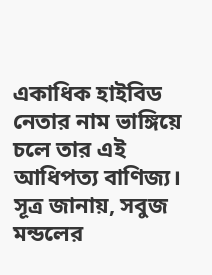একাধিক হাইবিড নেতার নাম ভাঙ্গিয়ে চলে তার এই আধিপত্য বাণিজ্য।
সূত্র জানায়, সবুজ মন্ডলের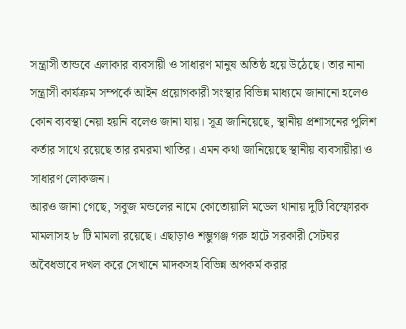সন্ত্রাসী তান্ডবে এলাকার ব্যবসায়ী ও সাধারণ মানুষ অতিষ্ঠ হয়ে উঠেছে। তার নানা সন্ত্রাসী কার্যক্রম সম্পর্কে আইন প্রয়োগকারী সংস্থার বিভিন্ন মাধ্যমে জানানো হলেও কোন ব্যবস্থা নেয়া হয়নি বলেও জানা যায়। সূত্র জানিয়েছে, স্থানীয় প্রশাসনের পুলিশ কর্তার সাথে রয়েছে তার রমরমা খাতির। এমন কথা জানিয়েছে স্থানীয় ব্যবসায়ীরা ও সাধারণ লোকজন।
আরও জানা গেছে, সবুজ মন্ডলের নামে কোতোয়ালি মডেল থানায় দুটি বিস্ফোরক মামলাসহ ৮ টি মামলা রয়েছে। এছাড়াও শম্ভুগঞ্জ গরু হাটে সরকারী সেটঘর অবৈধভাবে দখল করে সেখানে মাদকসহ বিভিন্ন অপকর্ম করার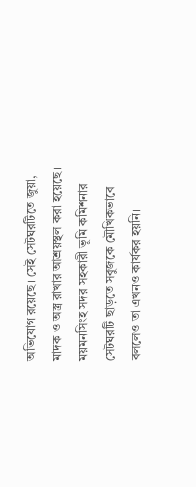অভিযোগ রয়েছে। সেই সেটঘরটিতে জুয়া, মাদক ও অস্ত্র রাখার আশ্রয়স্থল করা হয়েছে। ময়মনসিংহ সদর সহকারী ভূমি কমিশনার সেটঘরটি ছাড়তে সবুজকে মৌখিকভাবে বললেও তা এখনও কার্যকর হয়নি।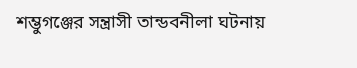শম্ভুগঞ্জের সন্ত্রাসী তান্ডবনীলা ঘটনায়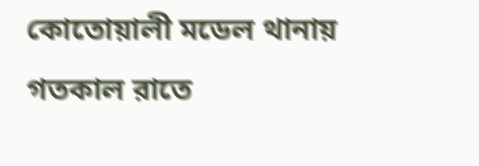কোতোয়ালী মডেল থানায় গতকাল রাতে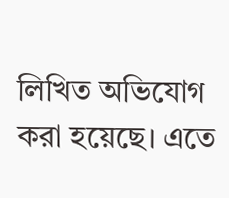লিখিত অভিযোগ করা হয়েছে। এতে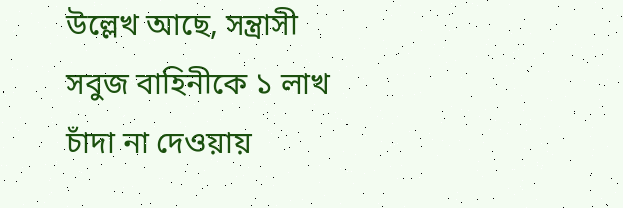উল্লেখ আছে, সন্ত্রাসী সবুজ বাহিনীকে ১ লাখ চাঁদা না দেওয়ায়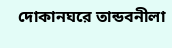দোকানঘরে তান্ডবনীলা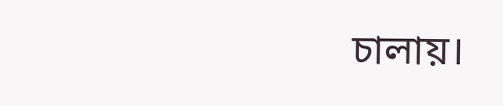চালায়।